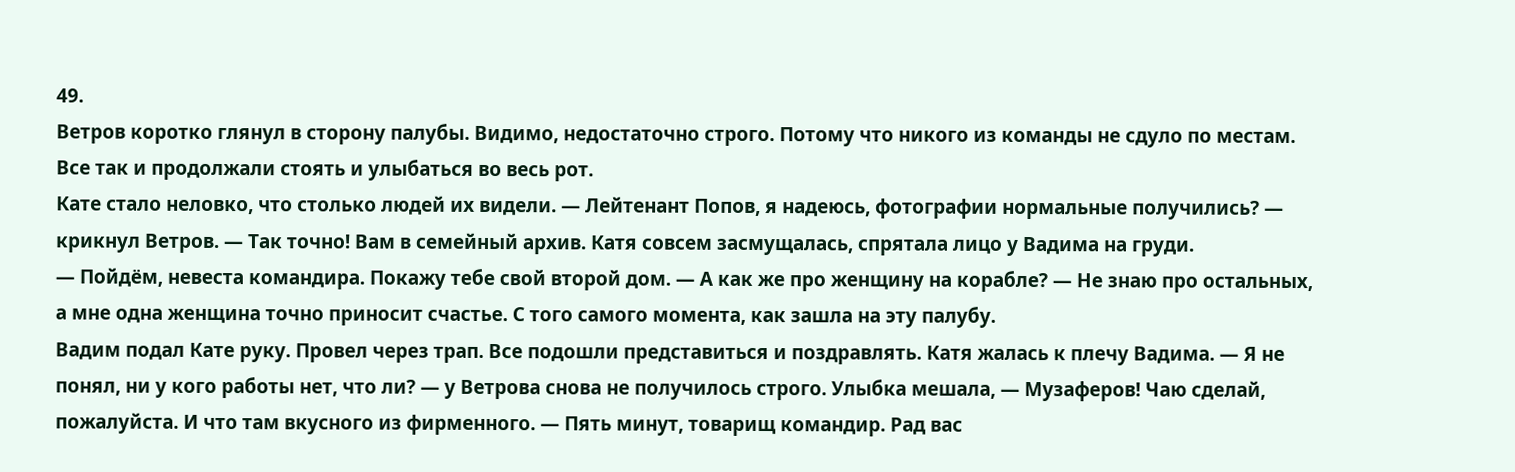49.
Ветров коротко глянул в сторону палубы. Видимо, недостаточно строго. Потому что никого из команды не сдуло по местам. Все так и продолжали стоять и улыбаться во весь рот.
Кате стало неловко, что столько людей их видели. — Лейтенант Попов, я надеюсь, фотографии нормальные получились? — крикнул Ветров. — Так точно! Вам в семейный архив. Катя совсем засмущалась, спрятала лицо у Вадима на груди.
— Пойдём, невеста командира. Покажу тебе свой второй дом. — А как же про женщину на корабле? — Не знаю про остальных, а мне одна женщина точно приносит счастье. С того самого момента, как зашла на эту палубу.
Вадим подал Кате руку. Провел через трап. Все подошли представиться и поздравлять. Катя жалась к плечу Вадима. — Я не понял, ни у кого работы нет, что ли? — у Ветрова снова не получилось строго. Улыбка мешала, — Музаферов! Чаю сделай, пожалуйста. И что там вкусного из фирменного. — Пять минут, товарищ командир. Рад вас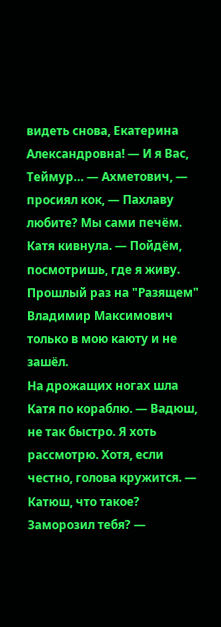видеть снова, Екатерина Александровна! — И я Вас, Теймур… — Ахметович, — просиял кок, — Пахлаву любите? Мы сами печём. Катя кивнула. — Пойдём, посмотришь, где я живу. Прошлый раз на "Разящем" Владимир Максимович только в мою каюту и не зашёл.
На дрожащих ногах шла Катя по кораблю. — Вадюш, не так быстро. Я хоть рассмотрю. Хотя, если честно, голова кружится. — Катюш, что такое? Заморозил тебя? —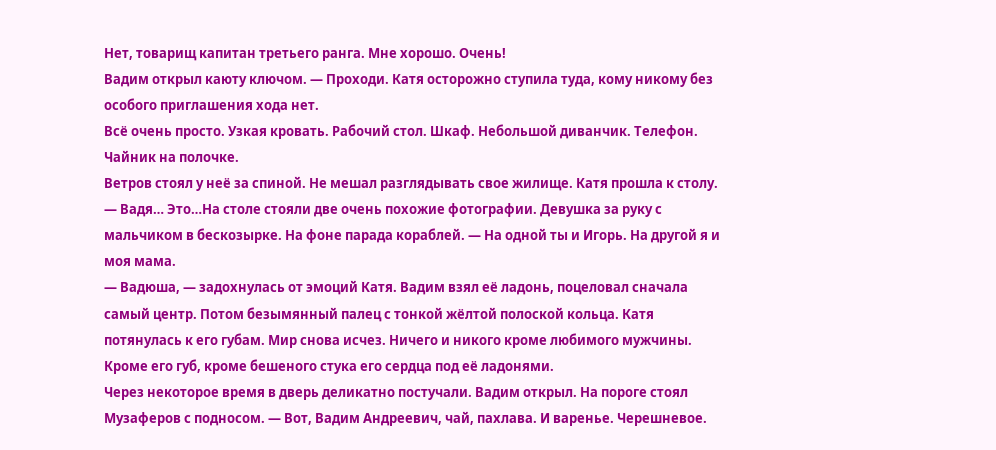Нет, товарищ капитан третьего ранга. Мне хорошо. Очень!
Вадим открыл каюту ключом. — Проходи. Катя осторожно ступила туда, кому никому без особого приглашения хода нет.
Всё очень просто. Узкая кровать. Рабочий стол. Шкаф. Небольшой диванчик. Телефон. Чайник на полочке.
Ветров стоял у неё за спиной. Не мешал разглядывать свое жилище. Катя прошла к столу.
— Вадя… Это…На столе стояли две очень похожие фотографии. Девушка за руку с мальчиком в бескозырке. На фоне парада кораблей. — На одной ты и Игорь. На другой я и моя мама.
— Вадюша, — задохнулась от эмоций Катя. Вадим взял её ладонь, поцеловал сначала самый центр. Потом безымянный палец с тонкой жёлтой полоской кольца. Катя потянулась к его губам. Мир снова исчез. Ничего и никого кроме любимого мужчины. Кроме его губ, кроме бешеного стука его сердца под её ладонями.
Через некоторое время в дверь деликатно постучали. Вадим открыл. На пороге стоял Музаферов с подносом. — Вот, Вадим Андреевич, чай, пахлава. И варенье. Черешневое.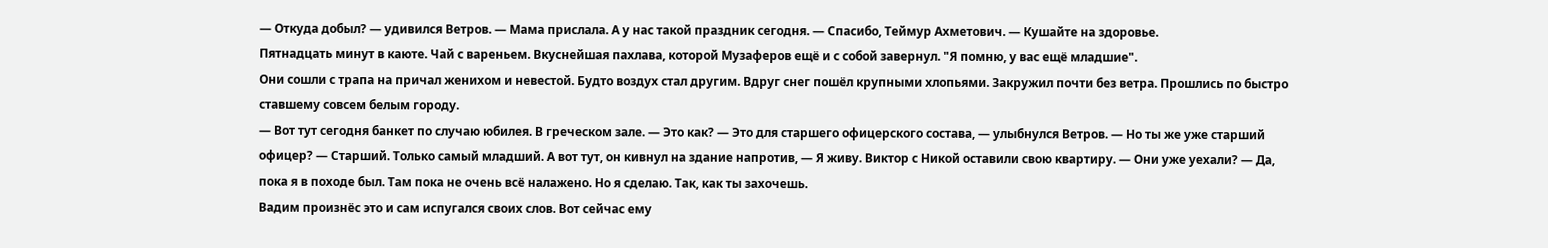— Откуда добыл? — удивился Ветров. — Мама прислала. А у нас такой праздник сегодня. — Спасибо, Теймур Ахметович. — Кушайте на здоровье.
Пятнадцать минут в каюте. Чай с вареньем. Вкуснейшая пахлава, которой Музаферов ещё и с собой завернул. "Я помню, у вас ещё младшие".
Они сошли с трапа на причал женихом и невестой. Будто воздух стал другим. Вдруг снег пошёл крупными хлопьями. Закружил почти без ветра. Прошлись по быстро ставшему совсем белым городу.
— Вот тут сегодня банкет по случаю юбилея. В греческом зале. — Это как? — Это для старшего офицерского состава, — улыбнулся Ветров. — Но ты же уже старший офицер? — Старший. Только самый младший. А вот тут, он кивнул на здание напротив, — Я живу. Виктор с Никой оставили свою квартиру. — Они уже уехали? — Да, пока я в походе был. Там пока не очень всё налажено. Но я сделаю. Так, как ты захочешь.
Вадим произнёс это и сам испугался своих слов. Вот сейчас ему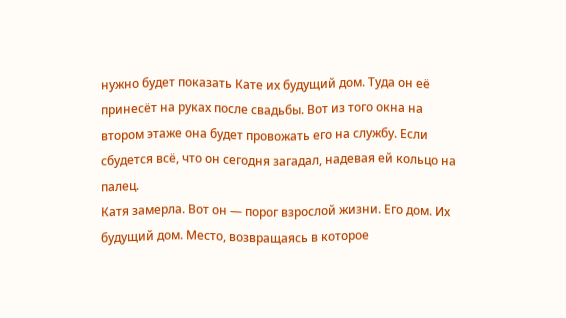нужно будет показать Кате их будущий дом. Туда он её принесёт на руках после свадьбы. Вот из того окна на втором этаже она будет провожать его на службу. Если сбудется всё, что он сегодня загадал, надевая ей кольцо на палец.
Катя замерла. Вот он — порог взрослой жизни. Его дом. Их будущий дом. Место, возвращаясь в которое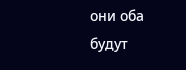они оба будут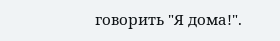говорить "Я дома!".